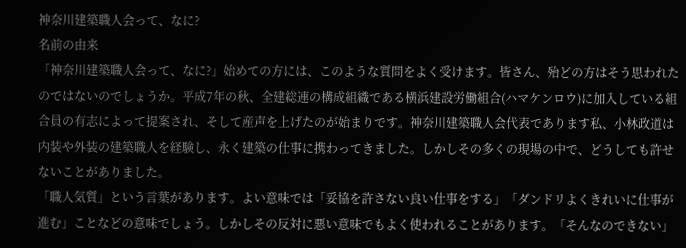神奈川建築職人会って、なに?
名前の由来
「神奈川建築職人会って、なに?」始めての方には、このような質問をよく受けます。皆さん、殆どの方はそう思われたのではないのでしょうか。平成7年の秋、全建総連の構成組織である横浜建設労働組合(ハマケンロウ)に加入している組合員の有志によって提案され、そして産声を上げたのが始まりです。神奈川建築職人会代表であります私、小林政道は内装や外装の建築職人を経験し、永く建築の仕事に携わってきました。しかしその多くの現場の中で、どうしても許せないことがありました。
「職人気質」という言葉があります。よい意味では「妥協を許さない良い仕事をする」「ダンドリよくきれいに仕事が進む」ことなどの意味でしょう。しかしその反対に悪い意味でもよく使われることがあります。「そんなのできない」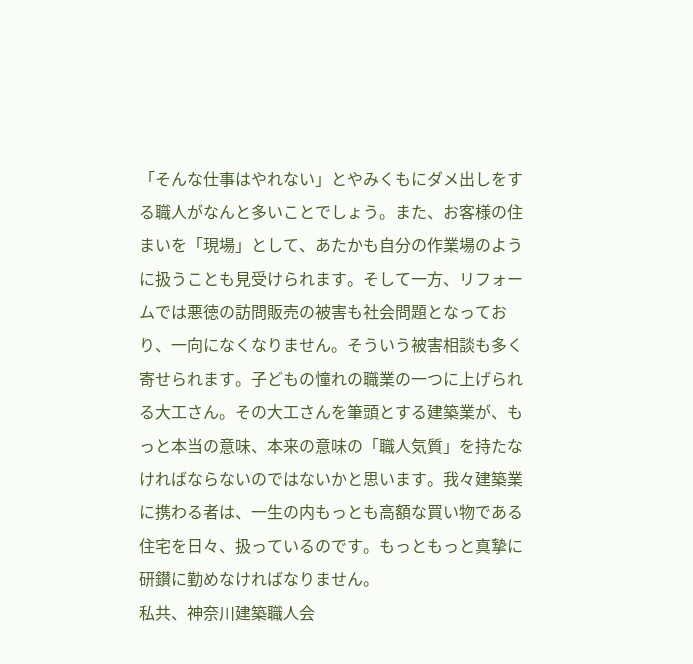「そんな仕事はやれない」とやみくもにダメ出しをする職人がなんと多いことでしょう。また、お客様の住まいを「現場」として、あたかも自分の作業場のように扱うことも見受けられます。そして一方、リフォームでは悪徳の訪問販売の被害も社会問題となっており、一向になくなりません。そういう被害相談も多く寄せられます。子どもの憧れの職業の一つに上げられる大工さん。その大工さんを筆頭とする建築業が、もっと本当の意味、本来の意味の「職人気質」を持たなければならないのではないかと思います。我々建築業に携わる者は、一生の内もっとも高額な買い物である住宅を日々、扱っているのです。もっともっと真摯に研鑚に勤めなければなりません。
私共、神奈川建築職人会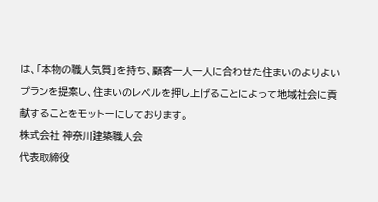は、「本物の職人気質」を持ち、顧客一人一人に合わせた住まいのよりよいプランを提案し、住まいのレベルを押し上げることによって地域社会に貢献することをモットーにしております。
株式会社 神奈川建築職人会
代表取締役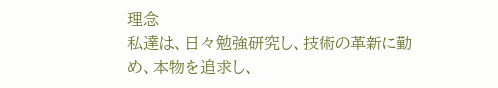理念
私達は、日々勉強研究し、技術の革新に勤め、本物を追求し、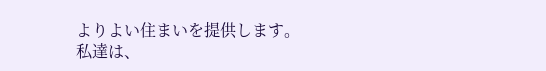よりよい住まいを提供します。
私達は、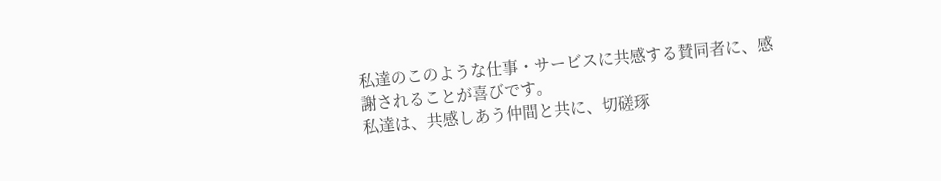私達のこのような仕事・サービスに共感する賛同者に、感謝されることが喜びです。
私達は、共感しあう仲間と共に、切磋琢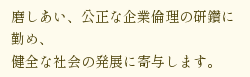磨しあい、公正な企業倫理の研鑽に勤め、
健全な社会の発展に寄与します。